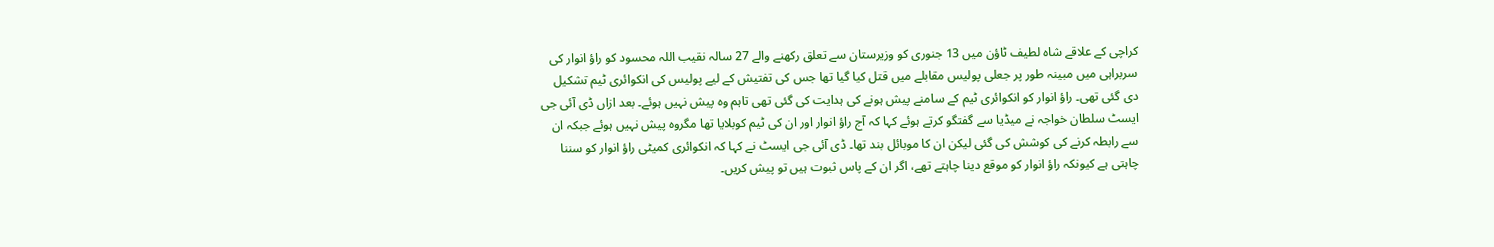کراچی کے علاقے شاہ لطیف ٹاؤن میں 13 جنوری کو وزیرستان سے تعلق رکھنے والے 27 سالہ نقیب اللہ محسود کو راؤ انوار کی سربراہی میں مبینہ طور پر جعلی پولیس مقابلے میں قتل کیا گیا تھا جس کی تفتیش کے لیے پولیس کی انکوائری ٹیم تشکیل دی گئی تھی۔ راؤ انوار کو انکوائری ٹیم کے سامنے پیش ہونے کی ہدایت کی گئی تھی تاہم وہ پیش نہیں ہوئے۔ بعد ازاں ڈی آئی جی ایسٹ سلطان خواجہ نے میڈیا سے گفتگو کرتے ہوئے کہا کہ آج راؤ انوار اور ان کی ٹیم کوبلایا تھا مگروہ پیش نہیں ہوئے جبکہ ان سے رابطہ کرنے کی کوشش کی گئی لیکن ان کا موبائل بند تھا۔ ڈی آئی جی ایسٹ نے کہا کہ انکوائری کمیٹی راؤ انوار کو سننا چاہتی ہے کیونکہ راؤ انوار کو موقع دینا چاہتے تھے، اگر ان کے پاس ثبوت ہیں تو پیش کریں۔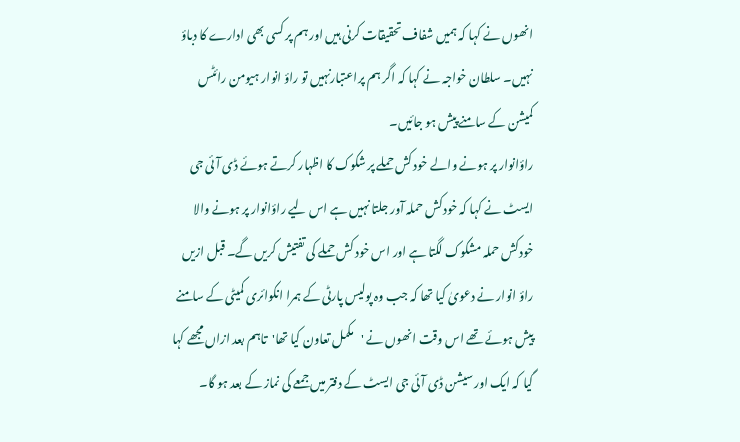انھوں نے کہا کہ ہمیں شفاف تحقیقات کرنی ہیں اور ہم پر کسی بھی ادارے کا دباؤ نہیں۔ سلطان خواجہ نے کہا کہ اگر ہم پراعتبارنہیں تو راؤ انوار ہیومن رائٹس کمیشن کے سامنے پیش ہو جائیں۔
راؤانوار پر ہونے والے خود کش حملے پر شکوک کا اظہار کرتے ہوئے ڈی آئی جی ایسٹ نے کہا کہ خودکش حملہ آور جلتا نہیں ہے اس لیے راؤانوار پر ہونے والا خودکش حملہ مشکوک لگتا ہے اور اس خود کش حملے کی تفتیش کریں گے۔ قبل ازیں راؤ انوار نے دعویٰ کیا تھا کہ جب وہ پولیس پارٹی کے ہمرا انکوائری کمیٹی کے سامنے پیش ہوئے تھے اس وقت انھوں نے 'مکمل تعاون کیا تھا'تاہم بعد ازاں مجھے کہا گیا کہ ایک اور سیشن ڈی آئی جی ایسٹ کے دفتر میں جمعے کی نماز کے بعد ہو گا۔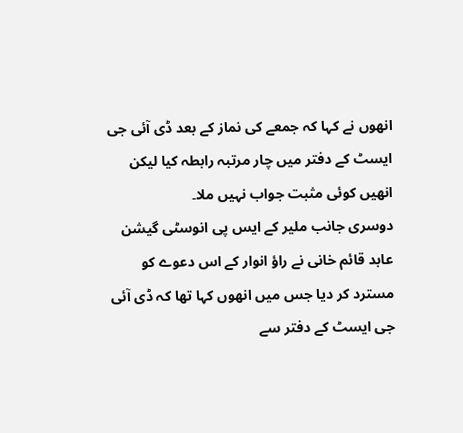انھوں نے کہا کہ جمعے کی نماز کے بعد ڈی آئی جی ایسٹ کے دفتر میں چار مرتبہ رابطہ کیا لیکن انھیں کوئی مثبت جواب نہیں ملا۔
دوسری جانب ملیر کے ایس پی انوسٹی گیشن عابد قائم خانی نے راؤ انوار کے اس دعوے کو مسترد کر دیا جس میں انھوں کہا تھا کہ ڈی آئی جی ایسٹ کے دفتر سے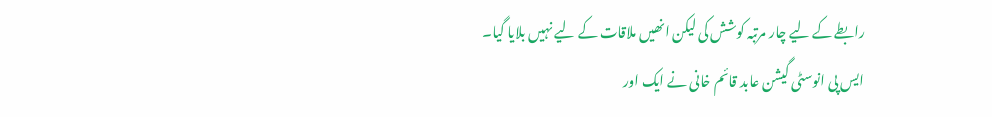رابطے کے لیے چار مرتبہ کوشش کی لیکن انھیں ملاقات کے لیے نہیں بلایا گیا۔ ایس پی انوسٹی گیشن عابد قائم خانی نے ایک اور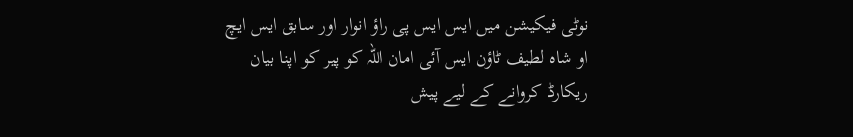نوٹی فیکیشن میں ایس ایس پی راؤ انوار اور سابق ایس ایچ او شاہ لطیف ٹاؤن ایس آئی امان اللہ کو پیر کو اپنا بیان ریکارڈ کروانے کے لیے پیش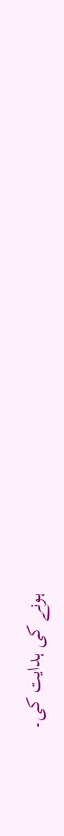ہونے کی ہدایت کی۔